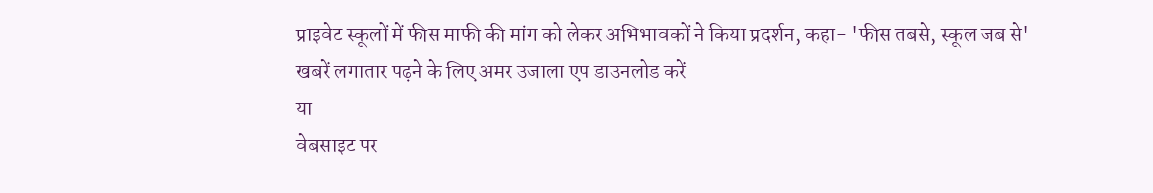प्राइवेट स्कूलों में फीस माफी की मांग को लेकर अभिभावकों ने किया प्रदर्शन, कहा- 'फीस तबसे, स्कूल जब से'
खबरें लगातार पढ़ने के लिए अमर उजाला एप डाउनलोड करें
या
वेबसाइट पर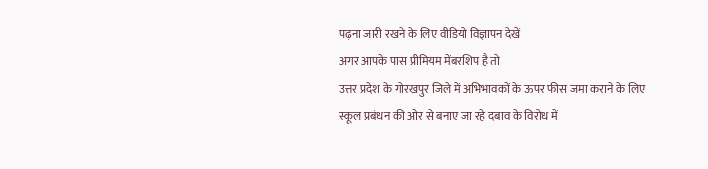पढ़ना जारी रखने के लिए वीडियो विज्ञापन देखें
अगर आपके पास प्रीमियम मेंबरशिप है तो
उत्तर प्रदेश के गोरखपुर जिले में अभिभावकों के ऊपर फीस जमा कराने के लिए स्कूल प्रबंधन की ओर से बनाए जा रहे दबाव के विरोध में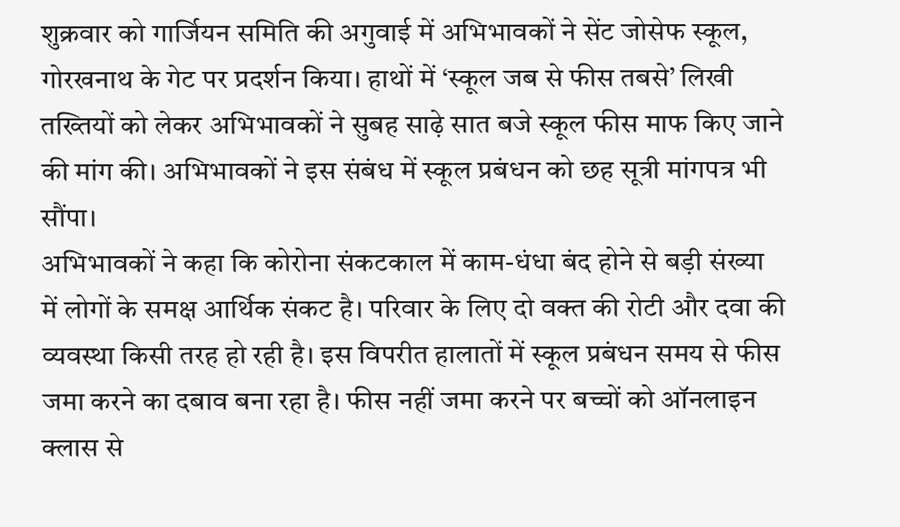शुक्रवार को गार्जियन समिति की अगुवाई में अभिभावकों ने सेंट जोसेफ स्कूल, गोरखनाथ के गेट पर प्रदर्शन किया। हाथों में ‘स्कूल जब से फीस तबसे’ लिखी तख्तियों को लेकर अभिभावकों ने सुबह साढ़े सात बजे स्कूल फीस माफ किए जाने की मांग की। अभिभावकों ने इस संबंध में स्कूल प्रबंधन को छह सूत्री मांगपत्र भी सौंपा।
अभिभावकों ने कहा कि कोरोना संकटकाल में काम-धंधा बंद होने से बड़ी संख्या में लोगों के समक्ष आर्थिक संकट है। परिवार के लिए दो वक्त की रोटी और दवा की व्यवस्था किसी तरह हो रही है। इस विपरीत हालातों में स्कूल प्रबंधन समय से फीस जमा करने का दबाव बना रहा है। फीस नहीं जमा करने पर बच्चों को ऑनलाइन क्लास से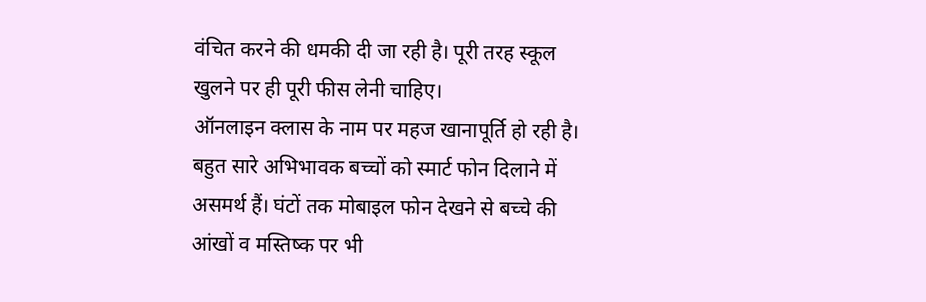वंचित करने की धमकी दी जा रही है। पूरी तरह स्कूल खुलने पर ही पूरी फीस लेनी चाहिए।
ऑनलाइन क्लास के नाम पर महज खानापूर्ति हो रही है। बहुत सारे अभिभावक बच्चों को स्मार्ट फोन दिलाने में असमर्थ हैं। घंटों तक मोबाइल फोन देखने से बच्चे की आंखों व मस्तिष्क पर भी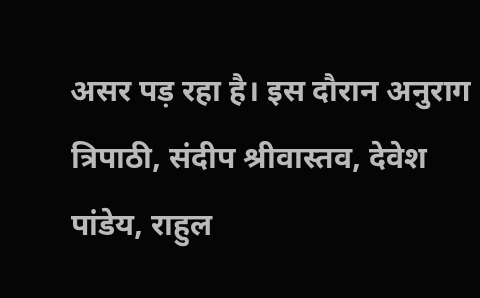असर पड़ रहा है। इस दौरान अनुराग त्रिपाठी, संदीप श्रीवास्तव, देवेश पांडेय, राहुल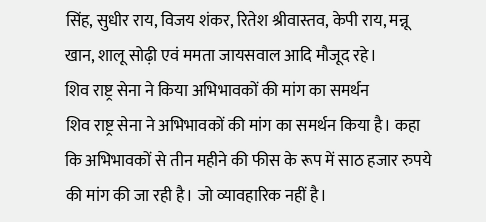सिंह, सुधीर राय, विजय शंकर, रितेश श्रीवास्तव, केपी राय, मन्नू खान, शालू सोढ़ी एवं ममता जायसवाल आदि मौजूद रहे।
शिव राष्ट्र सेना ने किया अभिभावकों की मांग का समर्थन
शिव राष्ट्र सेना ने अभिभावकों की मांग का समर्थन किया है। कहा कि अभिभावकों से तीन महीने की फीस के रूप में साठ हजार रुपये की मांग की जा रही है। जो व्यावहारिक नहीं है।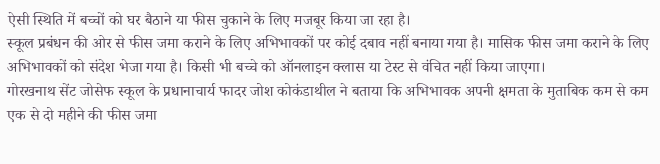ऐसी स्थिति में बच्चों को घर बैठाने या फीस चुकाने के लिए मजबूर किया जा रहा है।
स्कूल प्रबंधन की ओर से फीस जमा कराने के लिए अभिभावकों पर कोई दबाव नहीं बनाया गया है। मासिक फीस जमा कराने के लिए अभिभावकों को संदेश भेजा गया है। किसी भी बच्चे को ऑनलाइन क्लास या टेस्ट से वंचित नहीं किया जाएगा।
गोरखनाथ सेंट जोसेफ स्कूल के प्रधानाचार्य फादर जोश कोकंडाथील ने बताया कि अभिभावक अपनी क्षमता के मुताबिक कम से कम एक से दो महीने की फीस जमा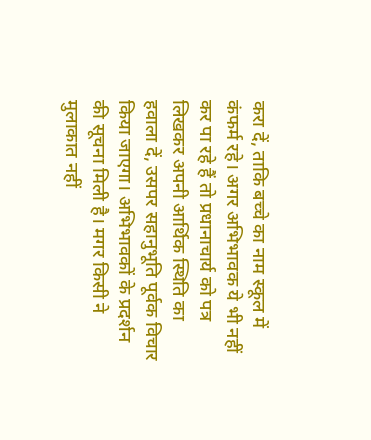करा दें, ताकि बच्चे का नाम स्कूल में कंफर्म रहे। अगर अभिभावक ये भी नहीं कर पा रहे हैं तो प्रधानाचार्य को पत्र लिखकर अपनी आर्थिक स्थिति का हवाला दें, उसपर सहानुभूति पूर्वक विचार किया जाएगा। अभिभावकों के प्रदर्शन की सूचना मिली है। मगर किसी ने मुलाकात नहीं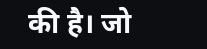की है। जो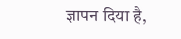ज्ञापन दिया है,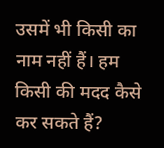उसमें भी किसी का नाम नहीं हैं। हम किसी की मदद कैसे कर सकते हैं?